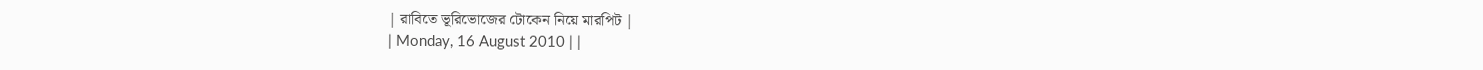| রাবিতে ভূরিভোজের টোকেন নিয়ে মারপিট |
| Monday, 16 August 2010 | |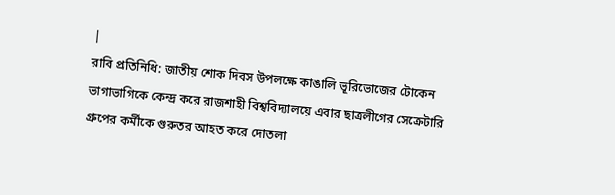|
রাবি প্রতিনিধি: জাতীয় শোক দিবস উপলক্ষে কাঙালি ভূরিভোজের টোকেন ভাগাভাগিকে কেন্দ্র করে রাজশাহী বিশ্ববিদ্যালয়ে এবার ছাত্রলীগের সেক্রেটারি গ্রুপের কর্মীকে গুরুতর আহত করে দোতলা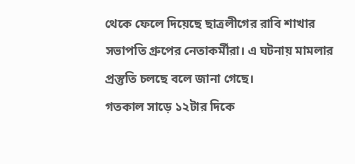থেকে ফেলে দিয়েছে ছাত্রলীগের রাবি শাখার সভাপতি গ্রুপের নেতাকর্মীরা। এ ঘটনায় মামলার প্রস্তুতি চলছে বলে জানা গেছে।
গতকাল সাড়ে ১২টার দিকে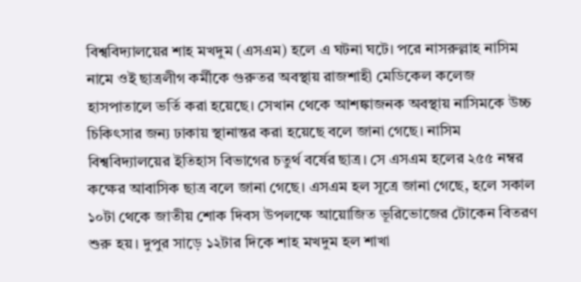বিশ্ববিদ্যালয়ের শাহ মখদুম (এসএম) হলে এ ঘটনা ঘটে। পরে নাসরুল্লাহ নাসিম নামে ওই ছাত্রলীগ কর্মীকে গুরুতর অবস্থায় রাজশাহী মেডিকেল কলেজ হাসপাতালে ভর্তি করা হয়েছে। সেখান থেকে আশঙ্কাজনক অবস্থায় নাসিমকে উচ্চ চিকিৎসার জন্য ঢাকায় স্থানান্তর করা হয়েছে বলে জানা গেছে। নাসিম বিশ্ববিদ্যালয়ের ইতিহাস বিভাগের চতুর্থ বর্ষের ছাত্র। সে এসএম হলের ২৫৫ নম্বর কক্ষের আবাসিক ছাত্র বলে জানা গেছে। এসএম হল সূত্রে জানা গেছে, হলে সকাল ১০টা থেকে জাতীয় শোক দিবস উপলক্ষে আয়োজিত ভূরিভোজের টোকেন বিতরণ শুরু হয়। দুপুর সাড়ে ১২টার দিকে শাহ মখদুম হল শাখা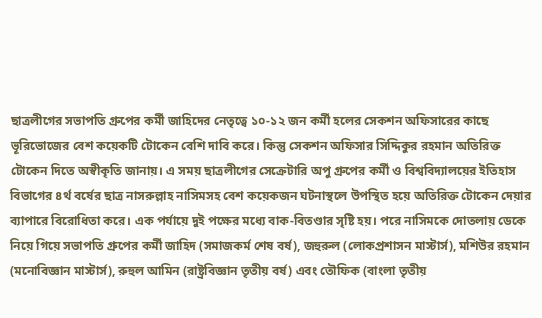ছাত্রলীগের সভাপতি গ্রুপের কর্মী জাহিদের নেতৃত্বে ১০-১২ জন কর্মী হলের সেকশন অফিসারের কাছে ভূরিভোজের বেশ কয়েকটি টোকেন বেশি দাবি করে। কিন্তু সেকশন অফিসার সিদ্দিকুর রহমান অতিরিক্ত টোকেন দিতে অস্বীকৃতি জানায়। এ সময় ছাত্রলীগের সেক্রেটারি অপু গ্রুপের কর্মী ও বিশ্ববিদ্যালয়ের ইতিহাস বিভাগের ৪র্থ বর্ষের ছাত্র নাসরুল্লাহ নাসিমসহ বেশ কয়েকজন ঘটনাস্থলে উপস্থিত হয়ে অতিরিক্ত টোকেন দেয়ার ব্যাপারে বিরোধিতা করে। এক পর্যায়ে দুই পক্ষের মধ্যে বাক-বিতণ্ডার সৃষ্টি হয়। পরে নাসিমকে দোতলায় ডেকে নিয়ে গিয়ে সভাপতি গ্রুপের কর্মী জাহিদ (সমাজকর্ম শেষ বর্ষ), জহুরুল (লোকপ্রশাসন মাস্টার্স), মশিউর রহমান (মনোবিজ্ঞান মাস্টার্স), রুহুল আমিন (রাষ্ট্রবিজ্ঞান তৃতীয় বর্ষ) এবং তৌফিক (বাংলা তৃতীয়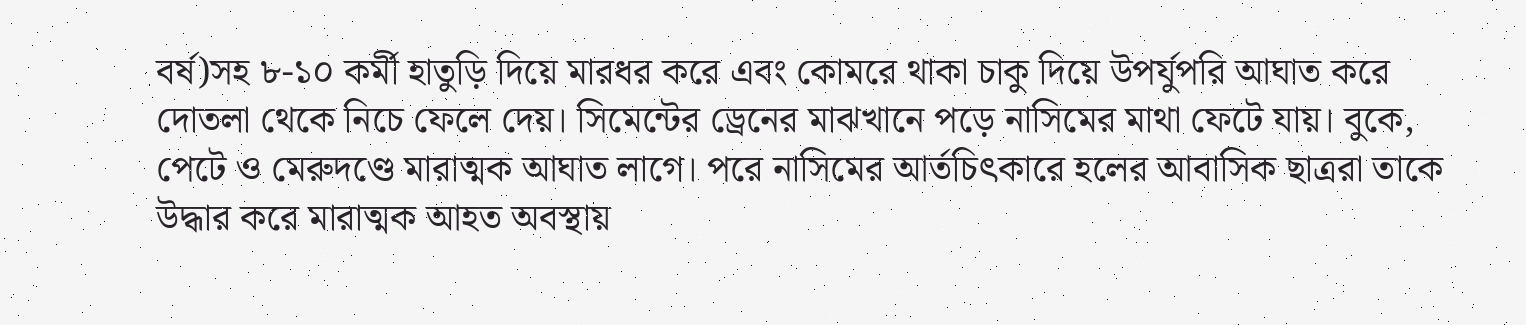বর্ষ)সহ ৮-১০ কর্মী হাতুড়ি দিয়ে মারধর করে এবং কোমরে থাকা চাকু দিয়ে উপর্যুপরি আঘাত করে দোতলা থেকে নিচে ফেলে দেয়। সিমেন্টের ড্রেনের মাঝখানে পড়ে নাসিমের মাথা ফেটে যায়। বুকে, পেটে ও মেরুদণ্ডে মারাত্মক আঘাত লাগে। পরে নাসিমের আর্তচিৎকারে হলের আবাসিক ছাত্ররা তাকে উদ্ধার করে মারাত্মক আহত অবস্থায়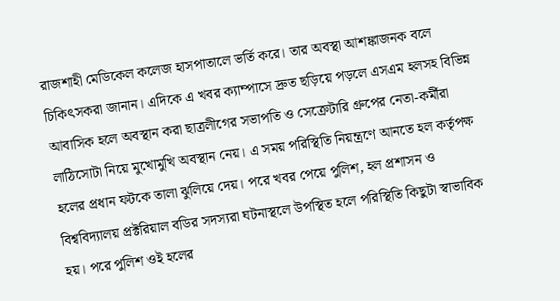রাজশাহী মেডিকেল কলেজ হাসপাতালে ভর্তি করে। তার অবস্থা আশঙ্কাজনক বলে চিকিৎসকরা জানান। এদিকে এ খবর ক্যাম্পাসে দ্রুত ছড়িয়ে পড়লে এসএম হলসহ বিভিন্ন আবাসিক হলে অবস্থান করা ছাত্রলীগের সভাপতি ও সেক্রেটারি গ্রুপের নেতা-কর্মীরা লাঠিসোটা নিয়ে মুখোমুখি অবস্থান নেয়। এ সময় পরিস্থিতি নিয়ন্ত্রণে আনতে হল কর্তৃপক্ষ হলের প্রধান ফটকে তালা ঝুলিয়ে দেয়। পরে খবর পেয়ে পুলিশ, হল প্রশাসন ও বিশ্ববিদ্যালয় প্রক্টরিয়াল বডির সদস্যরা ঘটনাস্থলে উপস্থিত হলে পরিস্থিতি কিছুটা স্বাভাবিক হয়। পরে পুলিশ ওই হলের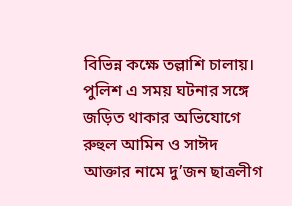বিভিন্ন কক্ষে তল্লাশি চালায়। পুলিশ এ সময় ঘটনার সঙ্গে জড়িত থাকার অভিযোগে রুহুল আমিন ও সাঈদ আক্তার নামে দু’জন ছাত্রলীগ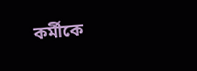কর্মীকে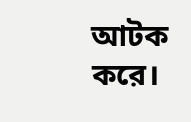আটক করে।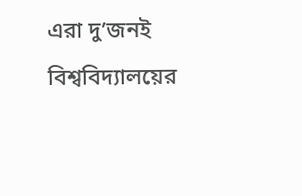এরা দু’জনই বিশ্ববিদ্যালয়ের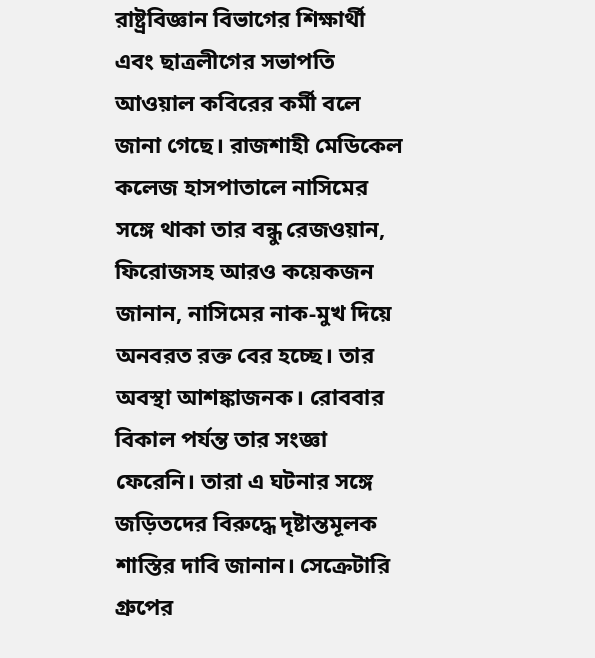রাষ্ট্রবিজ্ঞান বিভাগের শিক্ষার্থী এবং ছাত্রলীগের সভাপতি আওয়াল কবিরের কর্মী বলে জানা গেছে। রাজশাহী মেডিকেল কলেজ হাসপাতালে নাসিমের সঙ্গে থাকা তার বন্ধু রেজওয়ান, ফিরোজসহ আরও কয়েকজন জানান, নাসিমের নাক-মুখ দিয়ে অনবরত রক্ত বের হচ্ছে। তার অবস্থা আশঙ্কাজনক। রোববার বিকাল পর্যন্ত তার সংজ্ঞা ফেরেনি। তারা এ ঘটনার সঙ্গে জড়িতদের বিরুদ্ধে দৃষ্টান্তমূলক শাস্তির দাবি জানান। সেক্রেটারি গ্রুপের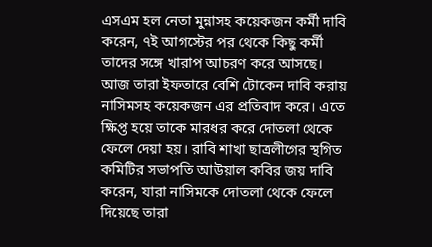এসএম হল নেতা মুন্নাসহ কয়েকজন কর্মী দাবি করেন, ৭ই আগস্টের পর থেকে কিছু কর্মী তাদের সঙ্গে খারাপ আচরণ করে আসছে। আজ তারা ইফতারে বেশি টোকেন দাবি করায় নাসিমসহ কয়েকজন এর প্রতিবাদ করে। এতে ক্ষিপ্ত হয়ে তাকে মারধর করে দোতলা থেকে ফেলে দেয়া হয়। রাবি শাখা ছাত্রলীগের স্থগিত কমিটির সভাপতি আউয়াল কবির জয় দাবি করেন, যারা নাসিমকে দোতলা থেকে ফেলে দিয়েছে তারা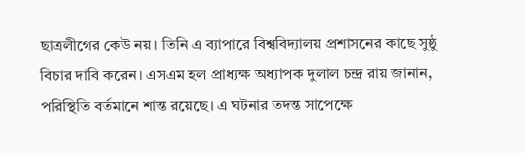ছাত্রলীগের কেউ নয়। তিনি এ ব্যাপারে বিশ্ববিদ্যালয় প্রশাসনের কাছে সুষ্ঠু বিচার দাবি করেন। এসএম হল প্রাধ্যক্ষ অধ্যাপক দুলাল চন্দ্র রায় জানান, পরিস্থিতি বর্তমানে শান্ত রয়েছে। এ ঘটনার তদন্ত সাপেক্ষে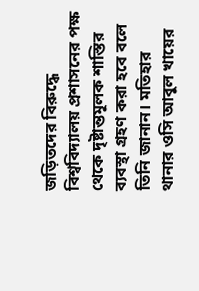জড়িতদের বিরুদ্ধে বিশ্ববিদ্যালয় প্রশাসনের পক্ষ থেকে দৃষ্টান্তমূলক শাস্তির ব্যবস্থা গ্রহণ করা হবে বলে তিনি জানান। মতিহার থানার ওসি আবুল খায়ের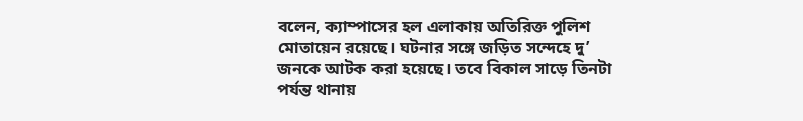বলেন, ক্যাম্পাসের হল এলাকায় অতিরিক্ত পুলিশ মোতায়েন রয়েছে। ঘটনার সঙ্গে জড়িত সন্দেহে দু’ জনকে আটক করা হয়েছে। তবে বিকাল সাড়ে তিনটা পর্যন্ত থানায়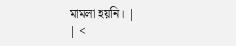মামলা হয়নি। |
| <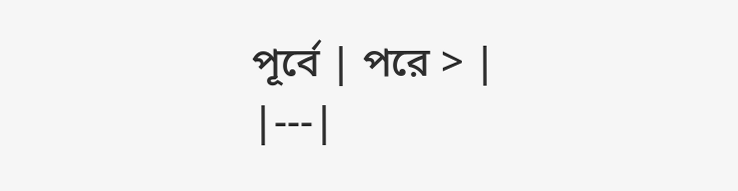পূর্বে | পরে > |
|---|